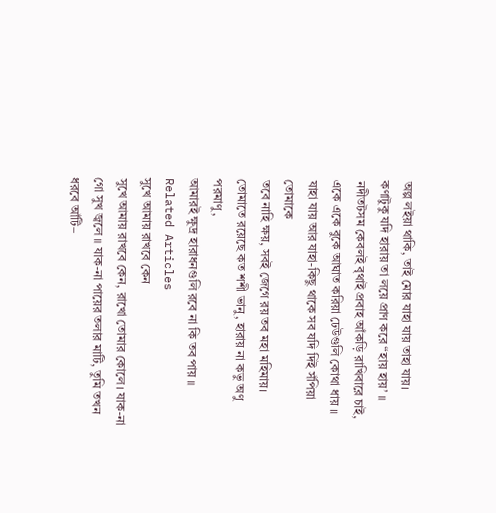অল্প লইয়া থাকি, তাই মোর যাহা যায় তাহা যায়।
কণাটুকু যদি হারায় তা লয়ে প্রাণ করে “হায় হায়’ ॥
নদীতটসম কেবলই বৃথাই প্রবাহ আঁকড়ি রাখিবারে চাই,
একে একে বুকে আঘাত করিয়া ঢেউগুলি কোথা ধায় ॥
যাহা যায় আর যাহা-কিছু থাকে সব যদি দিই সঁপিয়া তোমাকে
তবে নাহি ক্ষয়, সবই জেগে রয় তব মহা মহিমায়।
তোমাতে রয়েছে কত শশী ভানু, হারায় না কভু অণু পরমাণু,
আমারই ক্ষুদ্র হারাধনগুলি রবে না কি তব পায় ॥
Related Articles
সুখে আমায় রাখবে কেন
সুখে আমায় রাখবে কেন, রাখো তোমার কোলে। যাক-না গো সুখ জ্বলে ॥ যাক-না পায়ের তলার মাটি, তুমি তখন ধরবে আঁটি–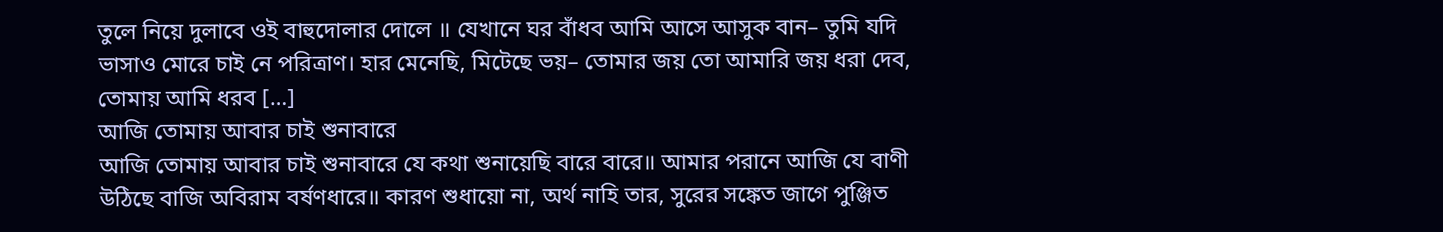তুলে নিয়ে দুলাবে ওই বাহুদোলার দোলে ॥ যেখানে ঘর বাঁধব আমি আসে আসুক বান– তুমি যদি ভাসাও মোরে চাই নে পরিত্রাণ। হার মেনেছি, মিটেছে ভয়– তোমার জয় তো আমারি জয় ধরা দেব, তোমায় আমি ধরব […]
আজি তোমায় আবার চাই শুনাবারে
আজি তোমায় আবার চাই শুনাবারে যে কথা শুনায়েছি বারে বারে॥ আমার পরানে আজি যে বাণী উঠিছে বাজি অবিরাম বর্ষণধারে॥ কারণ শুধায়ো না, অর্থ নাহি তার, সুরের সঙ্কেত জাগে পুঞ্জিত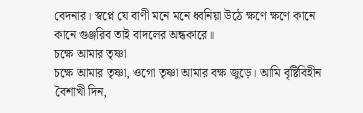বেদনার। স্বপ্নে যে বাণী মনে মনে ধ্বনিয়া উঠে ক্ষণে ক্ষণে কানে কানে গুঞ্জরিব তাই বাদলের অন্ধকারে॥
চক্ষে আমার তৃষ্ণা
চক্ষে আমার তৃষ্ণা, ওগো তৃষ্ণা আমার বক্ষ জুড়ে। আমি বৃষ্টিবিহীন বৈশাখী দিন,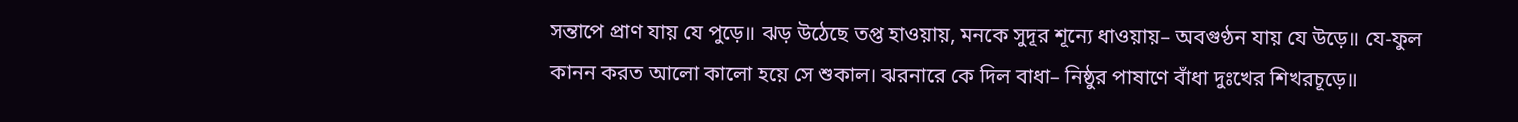সন্তাপে প্রাণ যায় যে পুড়ে॥ ঝড় উঠেছে তপ্ত হাওয়ায়, মনকে সুদূর শূন্যে ধাওয়ায়– অবগুণ্ঠন যায় যে উড়ে॥ যে-ফুল কানন করত আলো কালো হয়ে সে শুকাল। ঝরনারে কে দিল বাধা– নিষ্ঠুর পাষাণে বাঁধা দুঃখের শিখরচূড়ে॥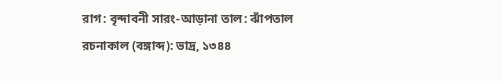রাগ: বৃন্দাবনী সারং-আড়ানা তাল: ঝাঁপতাল রচনাকাল (বঙ্গাব্দ): ভাদ্র, ১৩৪৪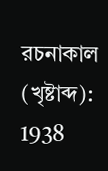রচনাকাল (খৃষ্টাব্দ): 1938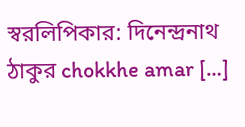স্বরলিপিকার: দিনেন্দ্রনাথ ঠাকুর chokkhe amar […]